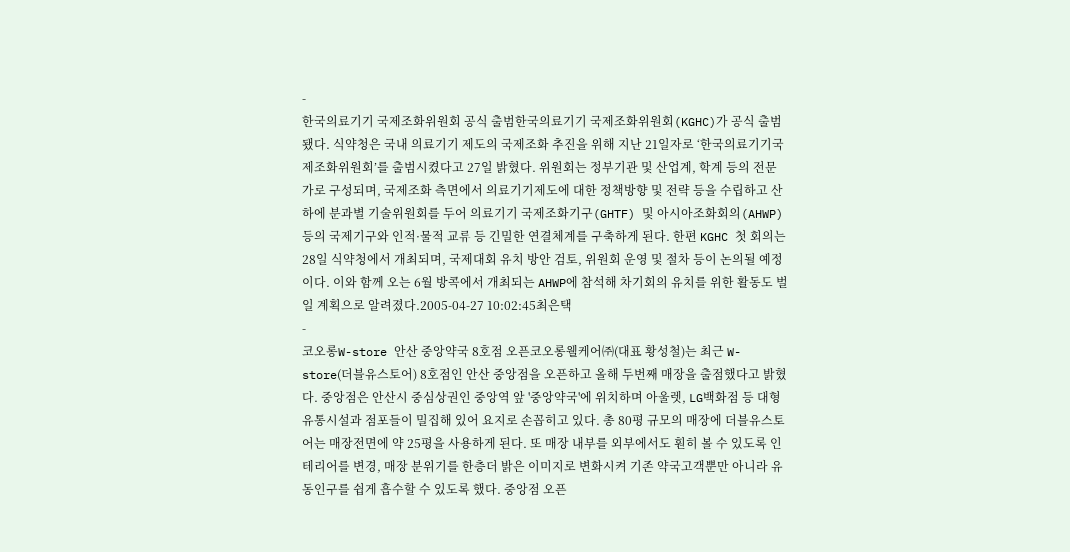-
한국의료기기 국제조화위원회 공식 출범한국의료기기 국제조화위원회(KGHC)가 공식 출범됐다. 식약청은 국내 의료기기 제도의 국제조화 추진을 위해 지난 21일자로 ‘한국의료기기국제조화위원회’를 출범시켰다고 27일 밝혔다. 위원회는 정부기관 및 산업계, 학계 등의 전문가로 구성되며, 국제조화 측면에서 의료기기제도에 대한 정책방향 및 전략 등을 수립하고 산하에 분과별 기술위원회를 두어 의료기기 국제조화기구(GHTF) 및 아시아조화회의(AHWP) 등의 국제기구와 인적·물적 교류 등 긴밀한 연결체계를 구축하게 된다. 한편 KGHC 첫 회의는 28일 식약청에서 개최되며, 국제대회 유치 방안 검토, 위원회 운영 및 절차 등이 논의될 예정이다. 이와 함께 오는 6월 방콕에서 개최되는 AHWP에 참석해 차기회의 유치를 위한 활동도 벌일 계획으로 알려졌다.2005-04-27 10:02:45최은택
-
코오롱W-store 안산 중앙약국 8호점 오픈코오롱웰케어㈜(대표 황성철)는 최근 W-store(더블유스토어) 8호점인 안산 중앙점을 오픈하고 올해 두번째 매장을 출점했다고 밝혔다. 중앙점은 안산시 중심상권인 중앙역 앞 '중앙약국'에 위치하며 아울렛, LG백화점 등 대형 유통시설과 점포들이 밀집해 있어 요지로 손꼽히고 있다. 총 80평 규모의 매장에 더블유스토어는 매장전면에 약 25평을 사용하게 된다. 또 매장 내부를 외부에서도 훤히 볼 수 있도록 인테리어를 변경, 매장 분위기를 한층더 밝은 이미지로 변화시켜 기존 약국고객뿐만 아니라 유동인구를 쉽게 흡수할 수 있도록 했다. 중앙점 오픈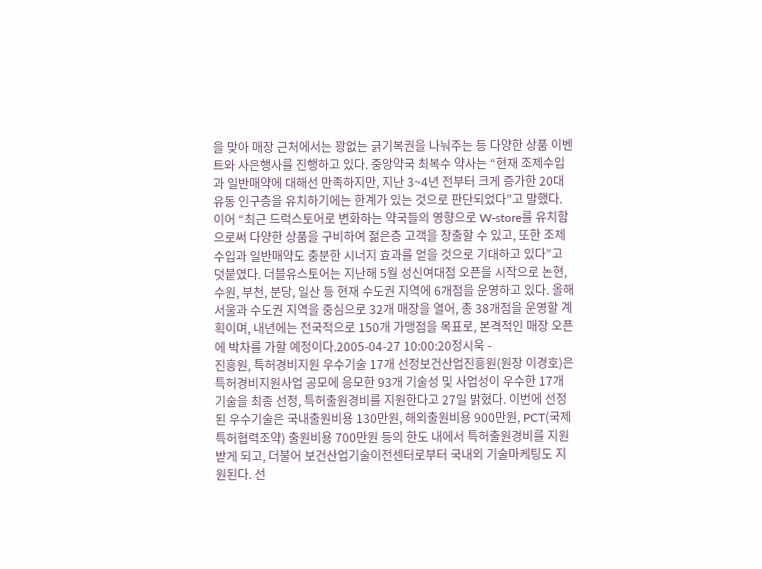을 맞아 매장 근처에서는 꽝없는 긁기복권을 나눠주는 등 다양한 상품 이벤트와 사은행사를 진행하고 있다. 중앙약국 최복수 약사는 “현재 조제수입과 일반매약에 대해선 만족하지만, 지난 3~4년 전부터 크게 증가한 20대 유동 인구층을 유치하기에는 한계가 있는 것으로 판단되었다”고 말했다. 이어 “최근 드럭스토어로 변화하는 약국들의 영향으로 W-store를 유치함으로써 다양한 상품을 구비하여 젊은층 고객을 창출할 수 있고, 또한 조제수입과 일반매약도 충분한 시너지 효과를 얻을 것으로 기대하고 있다”고 덧붙였다. 더블유스토어는 지난해 5월 성신여대점 오픈을 시작으로 논현, 수원, 부천, 분당, 일산 등 현재 수도권 지역에 6개점을 운영하고 있다. 올해 서울과 수도권 지역을 중심으로 32개 매장을 열어, 총 38개점을 운영할 계획이며, 내년에는 전국적으로 150개 가맹점을 목표로, 본격적인 매장 오픈에 박차를 가할 예정이다.2005-04-27 10:00:20정시욱 -
진흥원, 특허경비지원 우수기술 17개 선정보건산업진흥원(원장 이경호)은 특허경비지원사업 공모에 응모한 93개 기술성 및 사업성이 우수한 17개 기술을 최종 선정, 특허출원경비를 지원한다고 27일 밝혔다. 이번에 선정된 우수기술은 국내출원비용 130만원, 해외출원비용 900만원, PCT(국제특허협력조약) 출원비용 700만원 등의 한도 내에서 특허출원경비를 지원 받게 되고, 더불어 보건산업기술이전센터로부터 국내외 기술마케팅도 지원된다. 선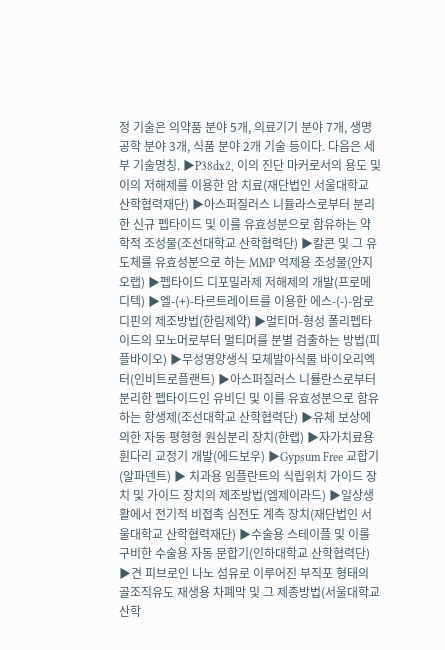정 기술은 의약품 분야 5개, 의료기기 분야 7개, 생명공학 분야 3개, 식품 분야 2개 기술 등이다. 다음은 세부 기술명칭. ▶P38dx2, 이의 진단 마커로서의 용도 및 이의 저해제를 이용한 암 치료(재단법인 서울대학교 산학협력재단) ▶아스퍼질러스 니듈라스로부터 분리한 신규 펩타이드 및 이를 유효성분으로 함유하는 약학적 조성물(조선대학교 산학협력단) ▶칼콘 및 그 유도체를 유효성분으로 하는 MMP 억제용 조성물(안지오랩) ▶펩타이드 디포밀라제 저해제의 개발(프로메디텍) ▶엘-(+)-타르트레이트를 이용한 에스-(-)-암로디핀의 제조방법(한림제약) ▶멀티머-형성 폴리펩타이드의 모노머로부터 멀티머를 분별 검출하는 방법(피플바이오) ▶무성영양생식 모체발아식물 바이오리엑터(인비트로플랜트) ▶아스퍼질러스 니률란스로부터 분리한 펩타이드인 유비딘 및 이를 유효성분으로 함유하는 항생제(조선대학교 산학협력단) ▶유체 보상에 의한 자동 평형형 원심분리 장치(한랩) ▶자가치료용 휜다리 교정기 개발(에드보우) ▶Gypsum Free 교합기(알파덴트) ▶ 치과용 임플란트의 식립위치 가이드 장치 및 가이드 장치의 제조방법(엠제이라드) ▶일상생활에서 전기적 비접촉 심전도 계측 장치(재단법인 서울대학교 산학협력재단) ▶수술용 스테이플 및 이를 구비한 수술용 자동 문합기(인하대학교 산학협력단) ▶견 피브로인 나노 섬유로 이루어진 부직포 형태의 골조직유도 재생용 차폐막 및 그 제종방법(서울대학교 산학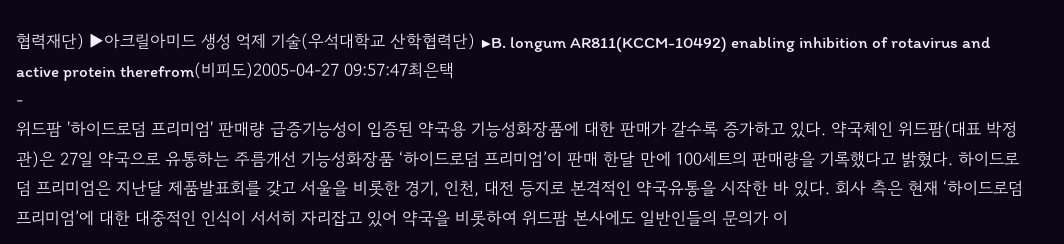협력재단) ▶아크릴아미드 생성 억제 기술(우석대학교 산학협력단) ▶B. longum AR811(KCCM-10492) enabling inhibition of rotavirus and active protein therefrom(비피도)2005-04-27 09:57:47최은택
-
위드팜 '하이드로덤 프리미엄' 판매량 급증기능성이 입증된 약국용 기능성화장품에 대한 판매가 갈수록 증가하고 있다. 약국체인 위드팜(대표 박정관)은 27일 약국으로 유통하는 주름개선 기능성화장품 ‘하이드로덤 프리미엄’이 판매 한달 만에 100세트의 판매량을 기록했다고 밝혔다. 하이드로덤 프리미엄은 지난달 제품발표회를 갖고 서울을 비롯한 경기, 인천, 대전 등지로 본격적인 약국유통을 시작한 바 있다. 회사 측은 현재 ‘하이드로덤 프리미엄’에 대한 대중적인 인식이 서서히 자리잡고 있어 약국을 비롯하여 위드팜 본사에도 일반인들의 문의가 이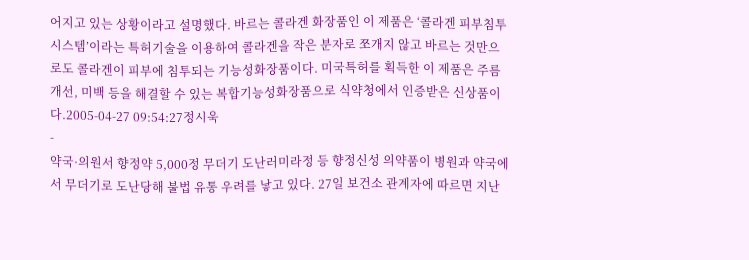어지고 있는 상황이라고 설명했다. 바르는 콜라겐 화장품인 이 제품은 ‘콜라겐 피부침투시스템’이라는 특허기술을 이용하여 콜라겐을 작은 분자로 쪼개지 않고 바르는 것만으로도 콜라겐이 피부에 침투되는 기능성화장품이다. 미국특허를 획득한 이 제품은 주름개선, 미백 등을 해결할 수 있는 복합기능성화장품으로 식약청에서 인증받은 신상품이다.2005-04-27 09:54:27정시욱
-
약국·의원서 향정약 5,000정 무더기 도난러미라정 등 향정신성 의약품이 병원과 약국에서 무더기로 도난당해 불법 유통 우려를 낳고 있다. 27일 보건소 관계자에 따르면 지난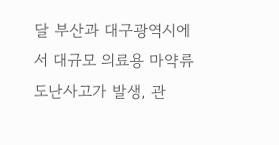달 부산과 대구광역시에서 대규모 의료용 마약류 도난사고가 발생, 관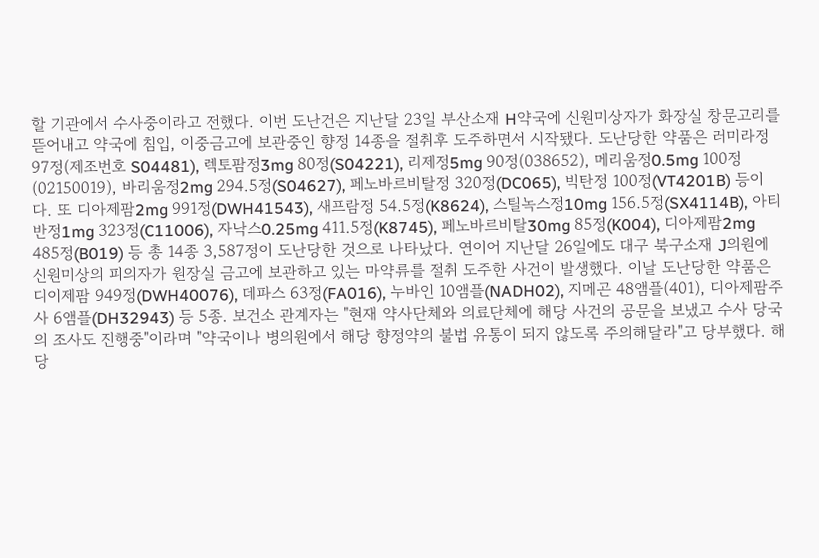할 기관에서 수사중이라고 전했다. 이번 도난건은 지난달 23일 부산소재 H약국에 신원미상자가 화장실 창문고리를 뜯어내고 약국에 침입, 이중금고에 보관중인 향정 14종을 절취후 도주하면서 시작됐다. 도난당한 약품은 러미라정 97정(제조번호 S04481), 렉토팜정3mg 80정(S04221), 리제정5mg 90정(038652), 메리움정0.5mg 100정(02150019), 바리움정2mg 294.5정(S04627), 페노바르비탈정 320정(DC065), 빅탄정 100정(VT4201B) 등이다. 또 디아제팜2mg 991정(DWH41543), 새프람정 54.5정(K8624), 스틸녹스정10mg 156.5정(SX4114B), 아티반정1mg 323정(C11006), 자낙스0.25mg 411.5정(K8745), 페노바르비탈30mg 85정(K004), 디아제팜2mg 485정(B019) 등 총 14종 3,587정이 도난당한 것으로 나타났다. 연이어 지난달 26일에도 대구 북구소재 J의원에 신원미상의 피의자가 원장실 금고에 보관하고 있는 마약류를 절취 도주한 사건이 발생했다. 이날 도난당한 약품은 디이제팜 949정(DWH40076), 데파스 63정(FA016), 누바인 10앰플(NADH02), 지메곤 48앰플(401), 디아제팜주사 6앰플(DH32943) 등 5종. 보건소 관계자는 "현재 약사단체와 의료단체에 해당 사건의 공문을 보냈고 수사 당국의 조사도 진행중"이라며 "약국이나 병의원에서 해당 향정약의 불법 유통이 되지 않도록 주의해달라"고 당부했다. 해당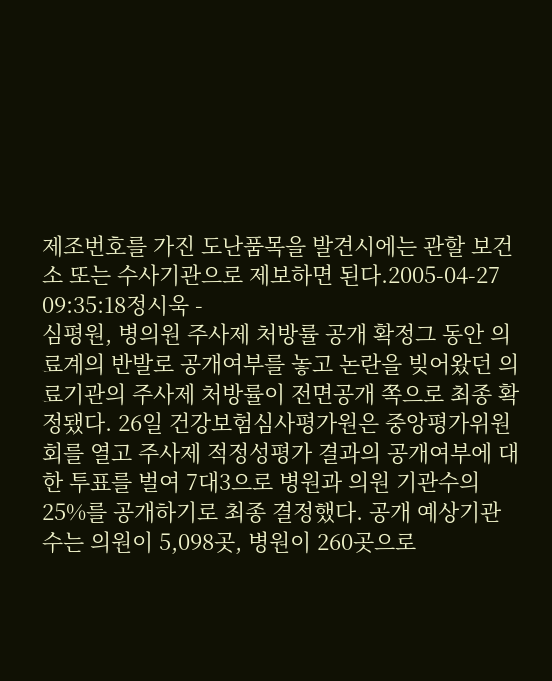제조번호를 가진 도난품목을 발견시에는 관할 보건소 또는 수사기관으로 제보하면 된다.2005-04-27 09:35:18정시욱 -
심평원, 병의원 주사제 처방률 공개 확정그 동안 의료계의 반발로 공개여부를 놓고 논란을 빚어왔던 의료기관의 주사제 처방률이 전면공개 쪽으로 최종 확정됐다. 26일 건강보험심사평가원은 중앙평가위원회를 열고 주사제 적정성평가 결과의 공개여부에 대한 투표를 벌여 7대3으로 병원과 의원 기관수의 25%를 공개하기로 최종 결정했다. 공개 예상기관 수는 의원이 5,098곳, 병원이 260곳으로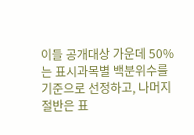이들 공개대상 가운데 50%는 표시과목별 백분위수를 기준으로 선정하고, 나머지 절반은 표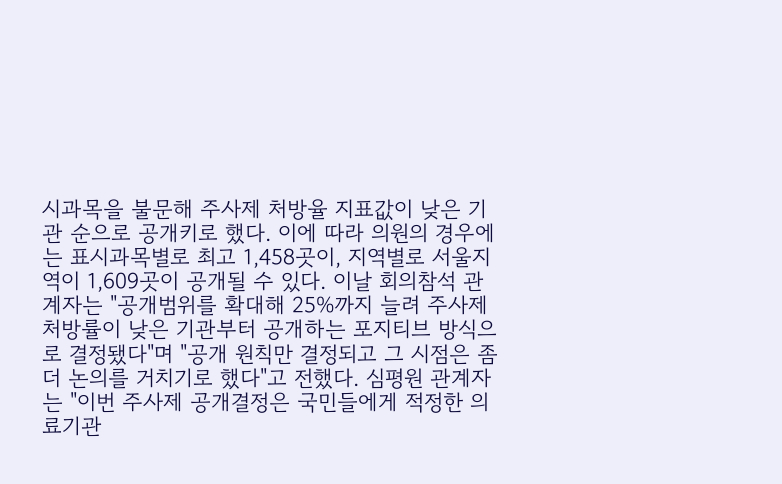시과목을 불문해 주사제 처방율 지표값이 낮은 기관 순으로 공개키로 했다. 이에 따라 의원의 경우에는 표시과목별로 최고 1,458곳이, 지역별로 서울지역이 1,609곳이 공개될 수 있다. 이날 회의참석 관계자는 "공개범위를 확대해 25%까지 늘려 주사제 처방률이 낮은 기관부터 공개하는 포지티브 방식으로 결정됐다"며 "공개 원칙만 결정되고 그 시점은 좀더 논의를 거치기로 했다"고 전했다. 심평원 관계자는 "이번 주사제 공개결정은 국민들에게 적정한 의료기관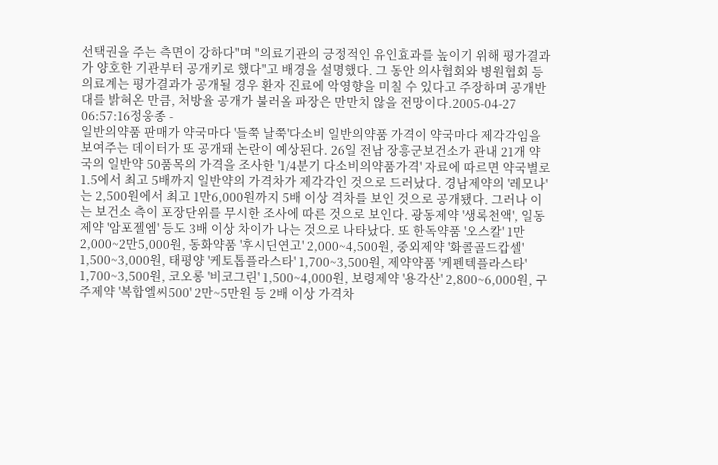선택권을 주는 측면이 강하다"며 "의료기관의 긍정적인 유인효과를 높이기 위해 평가결과가 양호한 기관부터 공개키로 했다"고 배경을 설명했다. 그 동안 의사협회와 병원협회 등 의료계는 평가결과가 공개될 경우 환자 진료에 악영향을 미칠 수 있다고 주장하며 공개반대를 밝혀온 만큼, 처방율 공개가 불러올 파장은 만만치 않을 전망이다.2005-04-27 06:57:16정웅종 -
일반의약품 판매가 약국마다 '들쭉 날쭉'다소비 일반의약품 가격이 약국마다 제각각임을 보여주는 데이터가 또 공개돼 논란이 예상된다. 26일 전남 장흥군보건소가 관내 21개 약국의 일반약 50품목의 가격을 조사한 '1/4분기 다소비의약품가격' 자료에 따르면 약국별로 1.5에서 최고 5배까지 일반약의 가격차가 제각각인 것으로 드러났다. 경남제약의 '레모나'는 2,500원에서 최고 1만6,000원까지 5배 이상 격차를 보인 것으로 공개됐다. 그러나 이는 보건소 측이 포장단위를 무시한 조사에 따른 것으로 보인다. 광동제약 '생록천액', 일동제약 '암포젤엠' 등도 3배 이상 차이가 나는 것으로 나타났다. 또 한독약품 '오스칼' 1만2,000~2만5,000원, 동화약품 '후시딘연고' 2,000~4,500원, 중외제약 '화콜골드캅셀' 1,500~3,000원, 태평양 '케토톱플라스타' 1,700~3,500원, 제약약품 '케펜텍플라스타' 1,700~3,500원, 코오롱 '비코그린' 1,500~4,000원, 보령제약 '용각산' 2,800~6,000원, 구주제약 '복합엘씨500' 2만~5만원 등 2배 이상 가격차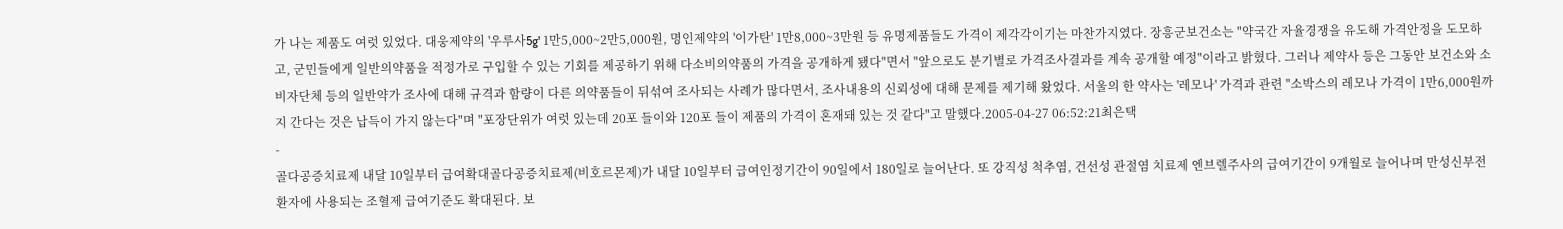가 나는 제품도 여럿 있었다. 대웅제약의 '우루사5g' 1만5,000~2만5,000원, 명인제약의 '이가탄' 1만8,000~3만원 등 유명제품들도 가격이 제각각이기는 마찬가지였다. 장흥군보건소는 "약국간 자율경쟁을 유도해 가격안정을 도모하고, 군민들에게 일반의약품을 적정가로 구입할 수 있는 기회를 제공하기 위해 다소비의약품의 가격을 공개하게 됐다"면서 "앞으로도 분기별로 가격조사결과를 계속 공개할 예정"이라고 밝혔다. 그러나 제약사 등은 그동안 보건소와 소비자단체 등의 일반약가 조사에 대해 규격과 함량이 다른 의약품들이 뒤섞여 조사되는 사례가 많다면서, 조사내용의 신뢰성에 대해 문제를 제기해 왔었다. 서울의 한 약사는 '레모나' 가격과 관련 "소박스의 레모나 가격이 1만6,000원까지 간다는 것은 납득이 가지 않는다"며 "포장단위가 여럿 있는데 20포 들이와 120포 들이 제품의 가격이 혼재돼 있는 것 같다"고 말했다.2005-04-27 06:52:21최은택
-
골다공증치료제 내달 10일부터 급여확대골다공증치료제(비호르몬제)가 내달 10일부터 급여인정기간이 90일에서 180일로 늘어난다. 또 강직성 척추염, 건선성 관절염 치료제 엔브렐주사의 급여기간이 9개월로 늘어나며 만성신부전환자에 사용되는 조혈제 급여기준도 확대된다. 보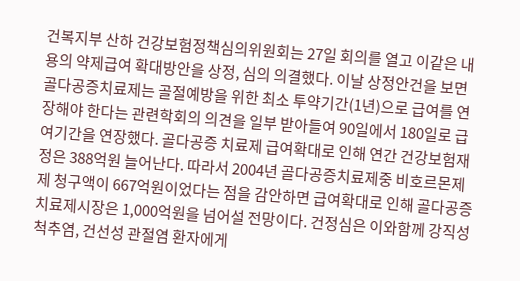건복지부 산하 건강보험정책심의위원회는 27일 회의를 열고 이같은 내용의 약제급여 확대방안을 상정, 심의 의결했다. 이날 상정안건을 보면 골다공증치료제는 골절예방을 위한 최소 투약기간(1년)으로 급여를 연장해야 한다는 관련학회의 의견을 일부 받아들여 90일에서 180일로 급여기간을 연장했다. 골다공증 치료제 급여확대로 인해 연간 건강보험재정은 388억원 늘어난다. 따라서 2004년 골다공증치료제중 비호르몬제제 청구액이 667억원이었다는 점을 감안하면 급여확대로 인해 골다공증치료제시장은 1,000억원을 넘어설 전망이다. 건정심은 이와함께 강직성 척추염, 건선성 관절염 환자에게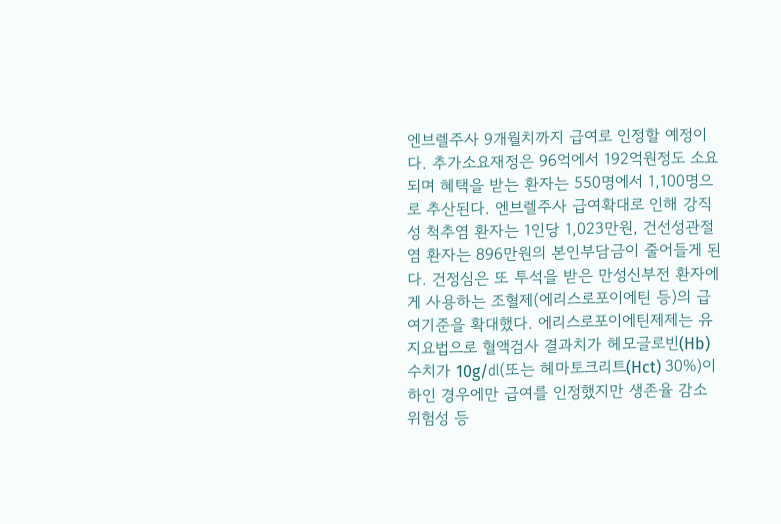엔브렐주사 9개월치까지 급여로 인정할 예정이다. 추가소요재정은 96억에서 192억원정도 소요되며 혜택을 받는 환자는 550명에서 1,100명으로 추산된다. 엔브렐주사 급여확대로 인해 강직성 척추염 환자는 1인당 1,023만원, 건선성관절염 환자는 896만원의 본인부담금이 줄어들게 된다. 건정심은 또 투석을 받은 만성신부전 환자에게 사용하는 조혈제(에리스로포이에틴 등)의 급여기준을 확대했다. 에리스로포이에틴제제는 유지요법으로 혈액검사 결과치가 헤모글로빈(Hb) 수치가 10g/㎗(또는 헤마토크리트(Hct) 30%)이하인 경우에만 급여를 인정했지만 생존율 감소 위험성 등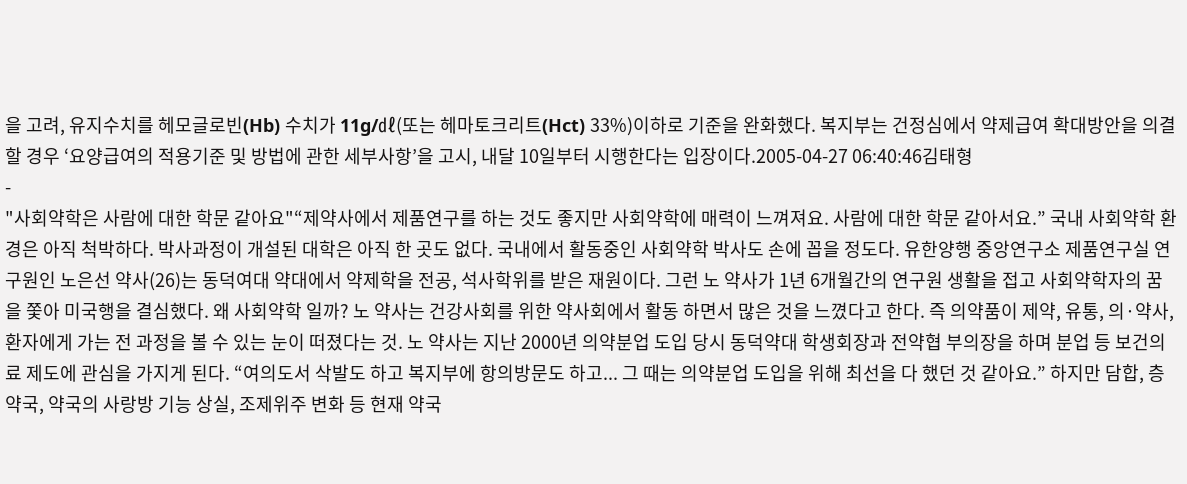을 고려, 유지수치를 헤모글로빈(Hb) 수치가 11g/㎗(또는 헤마토크리트(Hct) 33%)이하로 기준을 완화했다. 복지부는 건정심에서 약제급여 확대방안을 의결할 경우 ‘요양급여의 적용기준 및 방법에 관한 세부사항’을 고시, 내달 10일부터 시행한다는 입장이다.2005-04-27 06:40:46김태형
-
"사회약학은 사람에 대한 학문 같아요"“제약사에서 제품연구를 하는 것도 좋지만 사회약학에 매력이 느껴져요. 사람에 대한 학문 같아서요.” 국내 사회약학 환경은 아직 척박하다. 박사과정이 개설된 대학은 아직 한 곳도 없다. 국내에서 활동중인 사회약학 박사도 손에 꼽을 정도다. 유한양행 중앙연구소 제품연구실 연구원인 노은선 약사(26)는 동덕여대 약대에서 약제학을 전공, 석사학위를 받은 재원이다. 그런 노 약사가 1년 6개월간의 연구원 생활을 접고 사회약학자의 꿈을 쫓아 미국행을 결심했다. 왜 사회약학 일까? 노 약사는 건강사회를 위한 약사회에서 활동 하면서 많은 것을 느꼈다고 한다. 즉 의약품이 제약, 유통, 의·약사, 환자에게 가는 전 과정을 볼 수 있는 눈이 떠졌다는 것. 노 약사는 지난 2000년 의약분업 도입 당시 동덕약대 학생회장과 전약협 부의장을 하며 분업 등 보건의료 제도에 관심을 가지게 된다. “여의도서 삭발도 하고 복지부에 항의방문도 하고... 그 때는 의약분업 도입을 위해 최선을 다 했던 것 같아요.” 하지만 담합, 층약국, 약국의 사랑방 기능 상실, 조제위주 변화 등 현재 약국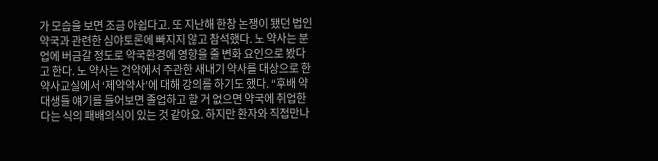가 모습을 보면 조금 아쉽다고. 또 지난해 한창 논쟁이 됐던 법인약국과 관련한 심야토론에 빠지지 않고 참석했다. 노 약사는 분업에 버금갈 정도로 약국환경에 영향을 줄 변화 요인으로 봤다고 한다. 노 약사는 건약에서 주관한 새내기 약사를 대상으로 한 약사교실에서 ‘제약약사’에 대해 강의를 하기도 했다. “후배 약대생들 얘기를 들어보면 졸업하고 할 거 없으면 약국에 취업한다는 식의 패배의식이 있는 것 같아요. 하지만 환자와 직접만나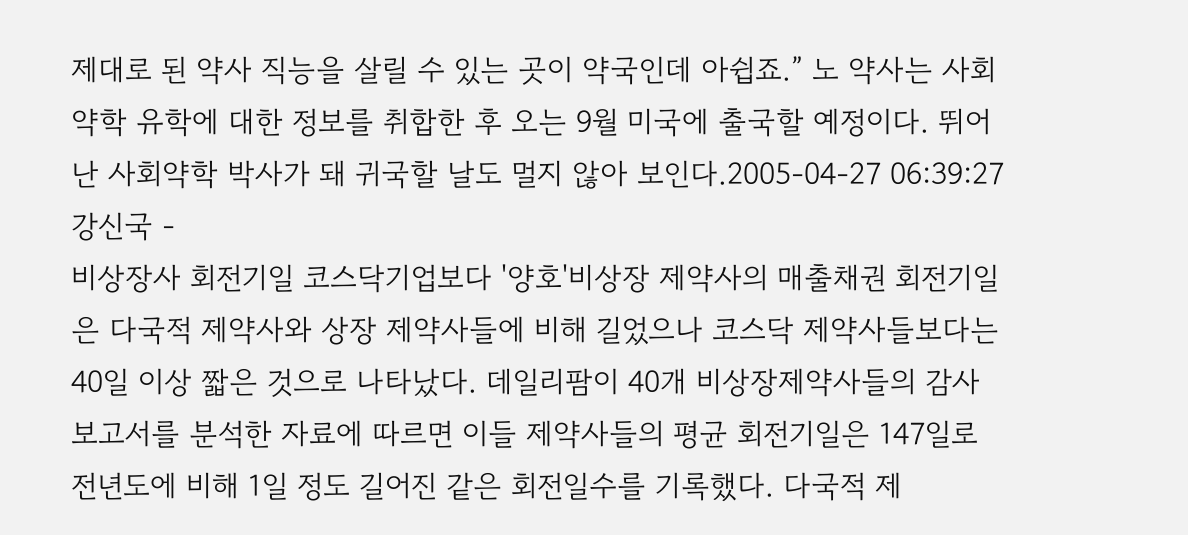제대로 된 약사 직능을 살릴 수 있는 곳이 약국인데 아쉽죠.” 노 약사는 사회약학 유학에 대한 정보를 취합한 후 오는 9월 미국에 출국할 예정이다. 뛰어난 사회약학 박사가 돼 귀국할 날도 멀지 않아 보인다.2005-04-27 06:39:27강신국 -
비상장사 회전기일 코스닥기업보다 '양호'비상장 제약사의 매출채권 회전기일은 다국적 제약사와 상장 제약사들에 비해 길었으나 코스닥 제약사들보다는 40일 이상 짧은 것으로 나타났다. 데일리팜이 40개 비상장제약사들의 감사보고서를 분석한 자료에 따르면 이들 제약사들의 평균 회전기일은 147일로 전년도에 비해 1일 정도 길어진 같은 회전일수를 기록했다. 다국적 제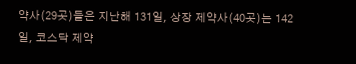약사(29곳)들은 지난해 131일, 상장 제약사(40곳)는 142일, 코스닥 제약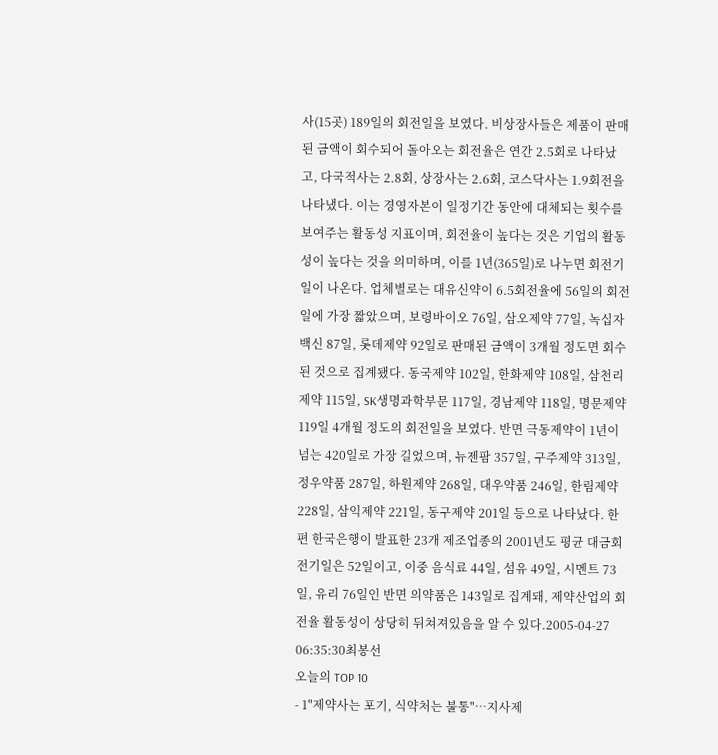사(15곳) 189일의 회전일을 보였다. 비상장사들은 제품이 판매된 금액이 회수되어 돌아오는 회전율은 연간 2.5회로 나타났고, 다국적사는 2.8회, 상장사는 2.6회, 코스닥사는 1.9회전을 나타냈다. 이는 경영자본이 일정기간 동안에 대체되는 횟수를 보여주는 활동성 지표이며, 회전율이 높다는 것은 기업의 활동성이 높다는 것을 의미하며, 이를 1년(365일)로 나누면 회전기일이 나온다. 업체별로는 대유신약이 6.5회전율에 56일의 회전일에 가장 짧았으며, 보령바이오 76일, 삼오제약 77일, 녹십자백신 87일, 롯데제약 92일로 판매된 금액이 3개월 정도면 회수된 것으로 집계됐다. 동국제약 102일, 한화제약 108일, 삼천리제약 115일, SK생명과학부문 117일, 경남제약 118일, 명문제약 119일 4개월 정도의 회전일을 보였다. 반면 극동제약이 1년이 넘는 420일로 가장 길었으며, 뉴젠팜 357일, 구주제약 313일, 정우약품 287일, 하원제약 268일, 대우약품 246일, 한림제약 228일, 삼익제약 221일, 동구제약 201일 등으로 나타났다. 한편 한국은행이 발표한 23개 제조업종의 2001년도 평균 대금회전기일은 52일이고, 이중 음식료 44일, 섬유 49일, 시멘트 73일, 유리 76일인 반면 의약품은 143일로 집계돼, 제약산업의 회전율 활동성이 상당히 뒤쳐져있음을 알 수 있다.2005-04-27 06:35:30최봉선
오늘의 TOP 10
- 1"제약사는 포기, 식약처는 불통"…지사제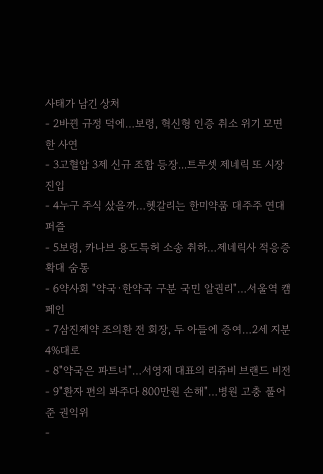사태가 남긴 상처
- 2바뀐 규정 덕에…보령, 혁신형 인증 취소 위기 모면한 사연
- 3고혈압 3제 신규 조합 등장...트루셋 제네릭 또 시장 진입
- 4누구 주식 샀을까…헷갈리는 한미약품 대주주 연대 퍼즐
- 5보령, 카나브 용도특허 소송 취하…제네릭사 적응증 확대 숨통
- 6약사회 "약국·한약국 구분 국민 알권리"…서울역 캠페인
- 7삼진제약 조의환 전 회장, 두 아들에 증여…2세 지분 4%대로
- 8"약국은 파트너"…서영재 대표의 리쥬비 브랜드 비전
- 9"환자 편의 봐주다 800만원 손해"…병원 고충 풀어준 권익위
-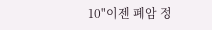10"이젠 폐암 정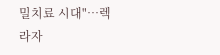밀치료 시대"…렉라자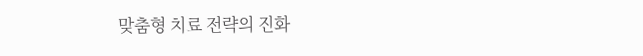맞춤형 치료 전략의 진화